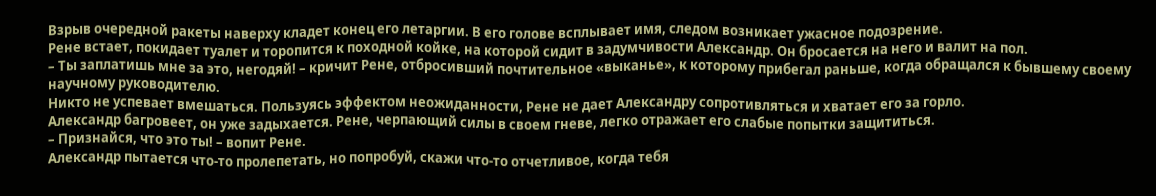Взрыв очередной ракеты наверху кладет конец его летаргии. В его голове всплывает имя, следом возникает ужасное подозрение.
Рене встает, покидает туалет и торопится к походной койке, на которой сидит в задумчивости Александр. Он бросается на него и валит на пол.
– Ты заплатишь мне за это, негодяй! – кричит Рене, отбросивший почтительное «выканье», к которому прибегал раньше, когда обращался к бывшему своему научному руководителю.
Никто не успевает вмешаться. Пользуясь эффектом неожиданности, Рене не дает Александру сопротивляться и хватает его за горло.
Александр багровеет, он уже задыхается. Рене, черпающий силы в своем гневе, легко отражает его слабые попытки защититься.
– Признайся, что это ты! – вопит Рене.
Александр пытается что-то пролепетать, но попробуй, скажи что-то отчетливое, когда тебя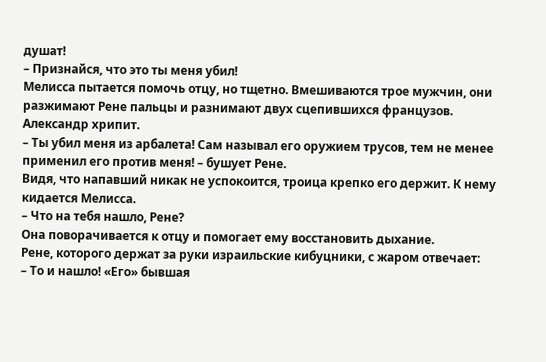душат!
– Признайся, что это ты меня убил!
Мелисса пытается помочь отцу, но тщетно. Вмешиваются трое мужчин, они разжимают Рене пальцы и разнимают двух сцепившихся французов.
Александр хрипит.
– Ты убил меня из арбалета! Сам называл его оружием трусов, тем не менее применил его против меня! – бушует Рене.
Видя, что напавший никак не успокоится, троица крепко его держит. К нему кидается Мелисса.
– Что на тебя нашло, Рене?
Она поворачивается к отцу и помогает ему восстановить дыхание.
Рене, которого держат за руки израильские кибуцники, с жаром отвечает:
– То и нашло! «Его» бывшая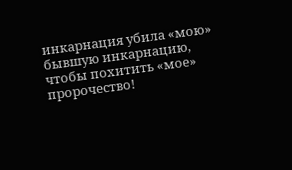инкарнация убила «мою» бывшую инкарнацию, чтобы похитить «мое» пророчество!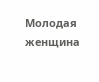Молодая женщина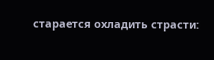старается охладить страсти: